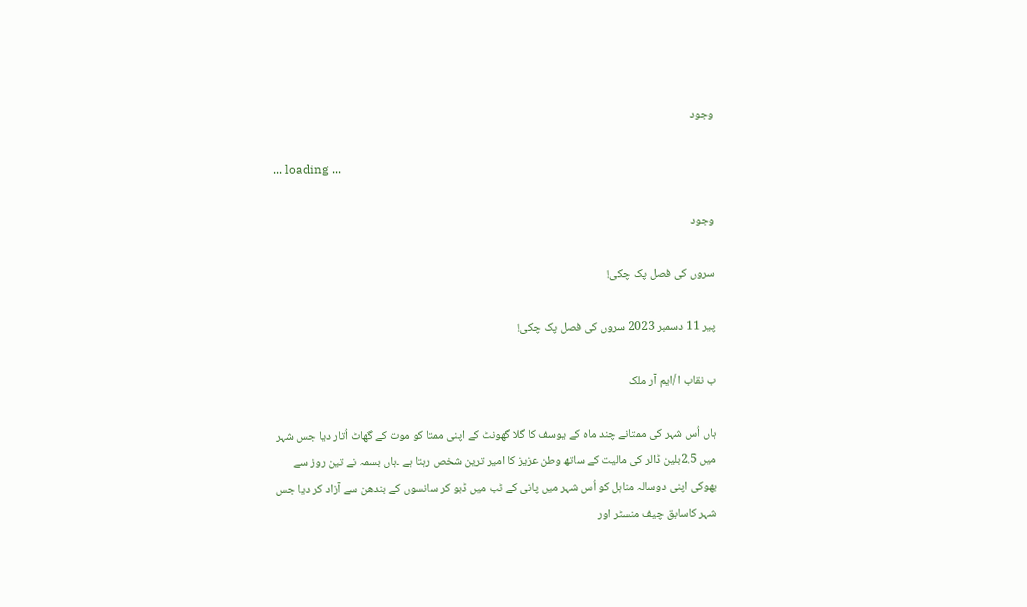وجود

... loading ...

وجود

سروں کی فصل پک چکی!

پیر 11 دسمبر 2023 سروں کی فصل پک چکی!

ب نقاب ا /ایم آر ملک

ہاں اُس شہر کی ممتانے چند ماہ کے یوسف کا گلا گھونٹ کے اپنی ممتا کو موت کے گھاٹ اُتار دیا جس شہر میں 2.5بلین ڈالر کی مالیت کے ساتھ وطن عزیز کا امیر ترین شخص رہتا ہے ۔ہاں بسمہ نے تین روز سے بھوکی اپنی دوسالہ مناہل کو اُس شہر میں پانی کے ٹب میں ڈبو کر سانسوں کے بندھن سے آزاد کر دیا جس شہر کاسابق چیف منسٹر اور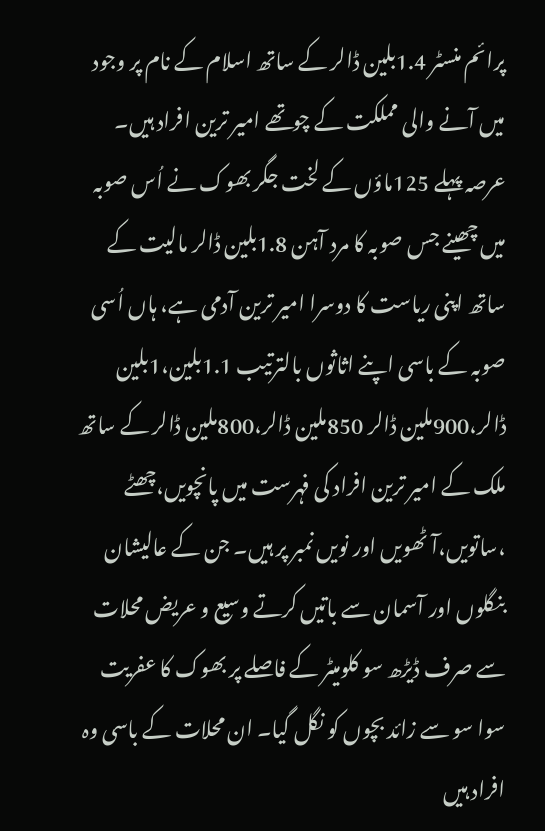پرائم منسٹر 1.4بلین ڈالر کے ساتھ اسلام کے نام پر وجود میں آنے والی مملکت کے چوتھے امیر ترین افراد ہیں۔ عرصہ پہلے 125ماؤں کے لخت جگر بھوک نے اُس صوبہ میں چھینے جس صوبہ کا مرد آہن 1.8بلین ڈالر مالیت کے ساتھ اپنی ریاست کا دوسرا امیر ترین آدمی ہے، ہاں اُسی صوبہ کے باسی اپنے اثاثوں بالترتیب 1.1بلین،1بلین ڈالر،900ملین ڈالر 850ملین ڈالر،800ملین ڈالر کے ساتھ ملک کے امیر ترین افراد کی فہرست میں پانچویں،چھٹے ،ساتویں،آٹھویں اور نویں نمبر پر ہیں۔ جن کے عالیشان بنگلوں اور آسمان سے باتیں کرتے وسیع و عریض محلات سے صرف ڈیڑھ سو کلومیٹر کے فاصلے پر بھوک کا عفریت سوا سو سے زائد بچوں کو نگل گیا۔ ان محلات کے باسی وہ افراد ہیں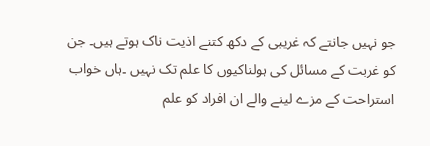جو نہیں جانتے کہ غریبی کے دکھ کتنے اذیت ناک ہوتے ہیں۔ جن کو غربت کے مسائل کی ہولناکیوں کا علم تک نہیں ۔ہاں خواب استراحت کے مزے لینے والے ان افراد کو علم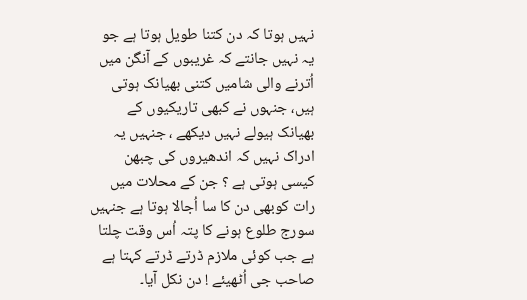نہیں ہوتا کہ دن کتنا طویل ہوتا ہے جو یہ نہیں جانتے کہ غریبوں کے آنگن میں اُترنے والی شامیں کتنی بھیانک ہوتی ہیں، جنہوں نے کبھی تاریکیوں کے بھیانک ہیولے نہیں دیکھے ، جنہیں یہ ادراک نہیں کہ اندھیروں کی چبھن کیسی ہوتی ہے ؟ جن کے محلات میں رات کوبھی دن کا سا اُجالا ہوتا ہے جنہیں سورج طلوع ہونے کا پتہ اُس وقت چلتا ہے جب کوئی ملازم ڈرتے ڈرتے کہتا ہے صاحب جی اُٹھیئے ! دن نکل آیا۔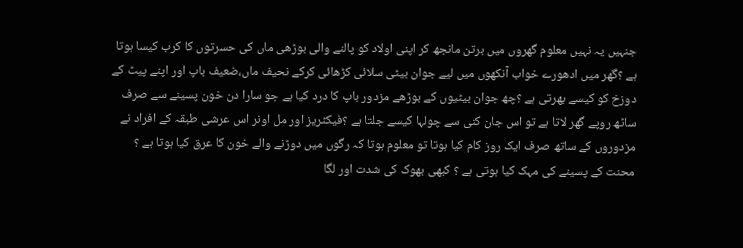جنہیں یہ نہیں معلوم گھروں میں برتن مانجھ کر اپنی اولاد کو پالنے والی بوڑھی ماں کی حسرتوں کا کرب کیسا ہوتا ہے ؟گھر میں ادھورے خواب آنکھوں میں لیے جوان بیٹی سلائی کڑھائی کرکے نحیف ماں،ضعیف باپ اور اپنے پیٹ کے دوزخ کو کیسے بھرتی ہے ؟چھ جوان بیٹیوں کے بوڑھے مزدور باپ کا درد کیا ہے جو سارا دن خون پسینے سے صرف ساٹھ روپے گھر لاتا ہے تو اس جان کنی سے چولہا کیسے جلتا ہے ؟فیکٹریز اور مل اونر اس عرشی طبقہ کے افراد نے مزدوروں کے ساتھ صرف ایک روز کام کیا ہوتا تو معلوم ہوتا کہ رگوں میں دوڑنے والے خون کا عرق کیا ہوتا ہے ؟ محنت کے پسینے کی مہک کیا ہوتی ہے ؟ کبھی بھوک کی شدت اور لگا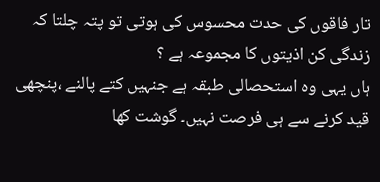تار فاقوں کی حدت محسوس کی ہوتی تو پتہ چلتا کہ زندگی کن اذیتوں کا مجموعہ ہے ؟
ہاں یہی وہ استحصالی طبقہ ہے جنہیں کتے پالنے ،پنچھی قید کرنے سے ہی فرصت نہیں۔ گوشت کھا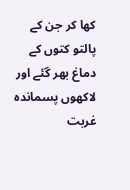کھا کر جن کے پالتو کتوں کے دماغ بھر گئے اور لاکھوں پسماندہ غربت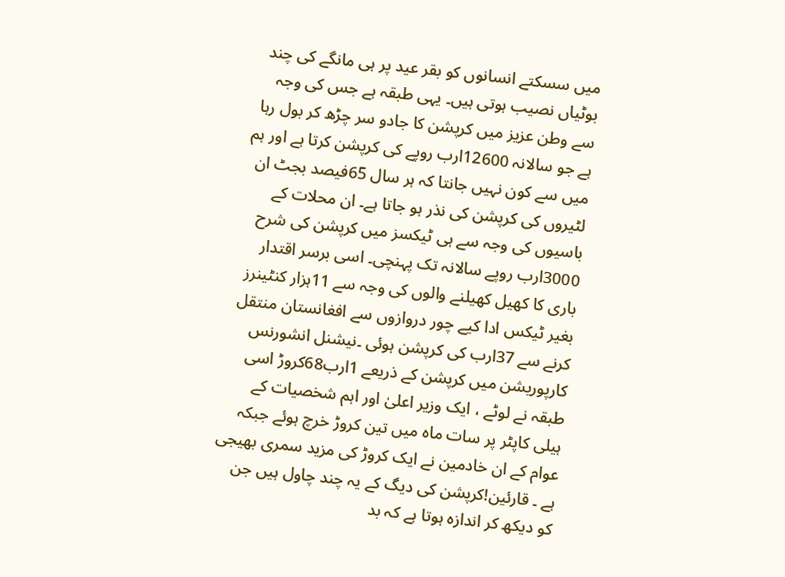میں سسکتے انسانوں کو بقر عید پر ہی مانگے کی چند بوٹیاں نصیب ہوتی ہیں۔ یہی طبقہ ہے جس کی وجہ سے وطن عزیز میں کرپشن کا جادو سر چڑھ کر بول رہا ہے جو سالانہ 12600ارب روپے کی کرپشن کرتا ہے اور ہم میں سے کون نہیں جانتا کہ ہر سال 65فیصد بجٹ ان لٹیروں کی کرپشن کی نذر ہو جاتا ہے۔ ان محلات کے باسیوں کی وجہ سے ہی ٹیکسز میں کرپشن کی شرح 3000ارب روپے سالانہ تک پہنچی۔ اسی برسر اقتدار باری کا کھیل کھیلنے والوں کی وجہ سے 11ہزار کنٹینرز بغیر ٹیکس ادا کیے چور دروازوں سے افغانستان منتقل کرنے سے 37ارب کی کرپشن ہوئی ۔نیشنل انشورنس کارپوریشن میں کرپشن کے ذریعے 1ارب68کروڑ اسی طبقہ نے لوٹے ، ایک وزیر اعلیٰ اور اہم شخصیات کے ہیلی کاپٹر پر سات ماہ میں تین کروڑ خرچ ہوئے جبکہ عوام کے ان خادمین نے ایک کروڑ کی مزید سمری بھیجی ہے ۔ قارئین!کرپشن کی دیگ کے یہ چند چاول ہیں جن کو دیکھ کر اندازہ ہوتا ہے کہ بد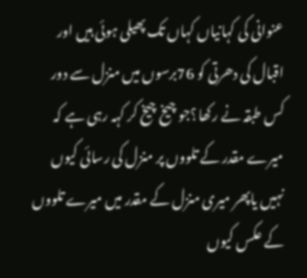عنوانی کی کہانیاں کہاں تک پھیلی ہوئی ہیں اور اقبال کی دھرتی کو 76برسوں میں منزل سے دور کس طبقہ نے رکھا؟جو چیخ چیخ کر کہہ رہی ہے کہ میرے مقدر کے تلووں پر منزل کی رسائی کیوں نہیں یاپھر میری منزل کے مقدر میں میرے تلووں کے عکس کیوں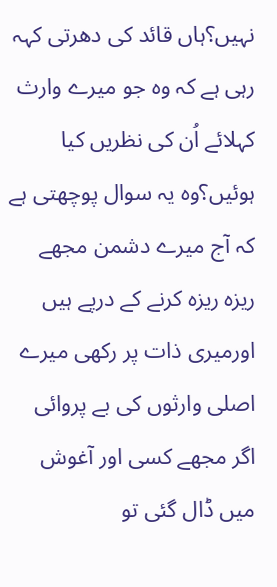نہیں؟ہاں قائد کی دھرتی کہہ رہی ہے کہ وہ جو میرے وارث کہلائے اُن کی نظریں کیا ہوئیں؟وہ یہ سوال پوچھتی ہے کہ آج میرے دشمن مجھے ریزہ ریزہ کرنے کے درپے ہیں اورمیری ذات پر رکھی میرے اصلی وارثوں کی بے پروائی اگر مجھے کسی اور آغوش میں ڈال گئی تو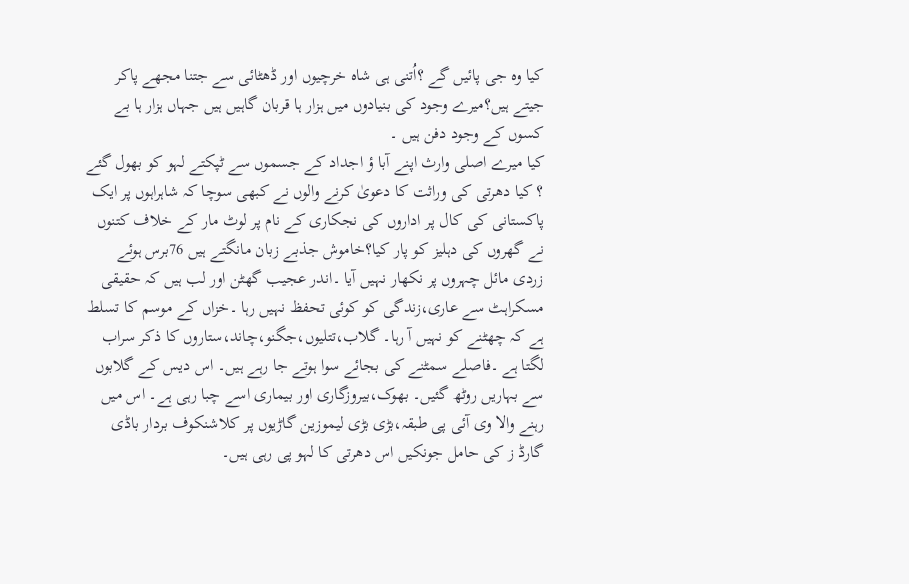کیا وہ جی پائیں گے ؟اُتنی ہی شاہ خرچیوں اور ڈھٹائی سے جتنا مجھے پاکر جیتے ہیں؟میرے وجود کی بنیادوں میں ہزار ہا قربان گاہیں ہیں جہاں ہزار ہا بے کسوں کے وجود دفن ہیں ۔
کیا میرے اصلی وارث اپنے آبا ؤ اجداد کے جسموں سے ٹپکتے لہو کو بھول گئے ؟ کیا دھرتی کی وراثت کا دعویٰ کرنے والوں نے کبھی سوچا کہ شاہراہوں پر ایک پاکستانی کی کال پر اداروں کی نجکاری کے نام پر لوٹ مار کے خلاف کتنوں نے گھروں کی دہلیز کو پار کیا؟خاموش جذبے زبان مانگتے ہیں 76برس ہوئے زردی مائل چہروں پر نکھار نہیں آیا ۔اندر عجیب گھٹن اور لب ہیں کہ حقیقی مسکراہٹ سے عاری،زندگی کو کوئی تحفظ نہیں رہا ۔خزاں کے موسم کا تسلط ہے کہ چھٹنے کو نہیں آ رہا۔ گلاب،تتلیوں،جگنو،چاند،ستاروں کا ذکر سراب لگتا ہے ۔فاصلے سمٹنے کی بجائے سوا ہوتے جا رہے ہیں۔ اس دیس کے گلابوں سے بہاریں روٹھ گئیں۔ بھوک،بیروزگاری اور بیماری اسے چبا رہی ہے۔ اس میں رہنے والا وی آئی پی طبقہ،بڑی بڑی لیموزین گاڑیوں پر کلاشنکوف بردار باڈی گارڈ ز کی حامل جونکیں اس دھرتی کا لہو پی رہی ہیں۔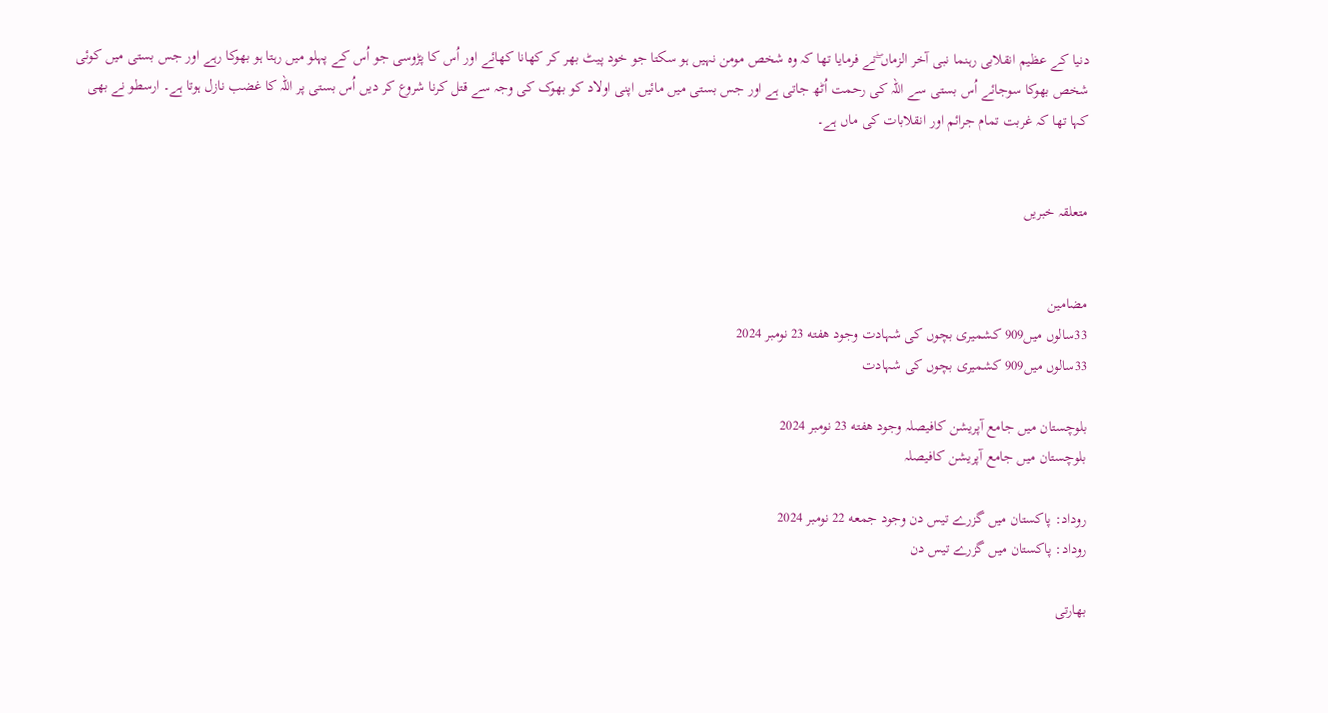دنیا کے عظیم انقلابی رہنما نبی آخر الزماں ۖنے فرمایا تھا کہ وہ شخص مومن نہیں ہو سکتا جو خود پیٹ بھر کر کھانا کھائے اور اُس کا پڑوسی جو اُس کے پہلو میں رہتا ہو بھوکا رہے اور جس بستی میں کوئی شخص بھوکا سوجائے اُس بستی سے اللہ کی رحمت اُٹھ جاتی ہے اور جس بستی میں مائیں اپنی اولاد کو بھوک کی وجہ سے قتل کرنا شروع کر دیں اُس بستی پر اللہ کا غضب نازل ہوتا ہے۔ ارسطو نے بھی کہا تھا کہ غربت تمام جرائم اور انقلابات کی ماں ہے۔


متعلقہ خبریں


مضامین
33سالوں میں909 کشمیری بچوں کی شہادت وجود هفته 23 نومبر 2024
33سالوں میں909 کشمیری بچوں کی شہادت

بلوچستان میں جامع آپریشن کافیصلہ وجود هفته 23 نومبر 2024
بلوچستان میں جامع آپریشن کافیصلہ

روداد: پاکستان میں گزرے تیس دن وجود جمعه 22 نومبر 2024
روداد: پاکستان میں گزرے تیس دن

بھارتی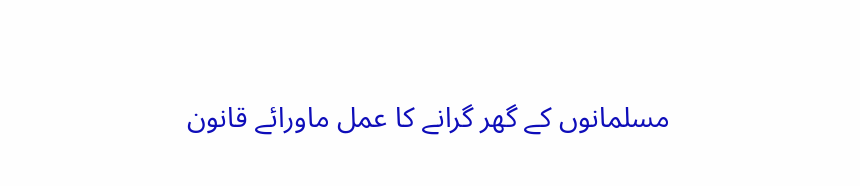مسلمانوں کے گھر گرانے کا عمل ماورائے قانون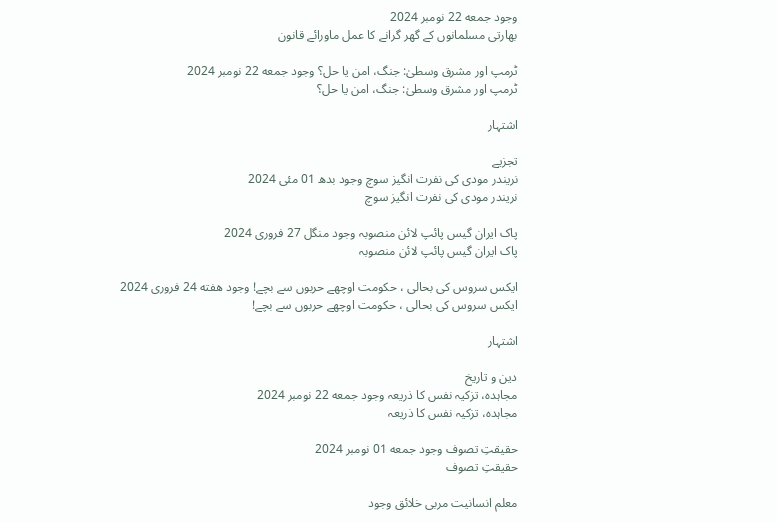وجود جمعه 22 نومبر 2024
بھارتی مسلمانوں کے گھر گرانے کا عمل ماورائے قانون

ٹرمپ اور مشرق وسطیٰ: جنگ، امن یا حل؟ وجود جمعه 22 نومبر 2024
ٹرمپ اور مشرق وسطیٰ: جنگ، امن یا حل؟

اشتہار

تجزیے
نریندر مودی کی نفرت انگیز سوچ وجود بدھ 01 مئی 2024
نریندر مودی کی نفرت انگیز سوچ

پاک ایران گیس پائپ لائن منصوبہ وجود منگل 27 فروری 2024
پاک ایران گیس پائپ لائن منصوبہ

ایکس سروس کی بحالی ، حکومت اوچھے حربوں سے بچے! وجود هفته 24 فروری 2024
ایکس سروس کی بحالی ، حکومت اوچھے حربوں سے بچے!

اشتہار

دین و تاریخ
مجاہدہ، تزکیہ نفس کا ذریعہ وجود جمعه 22 نومبر 2024
مجاہدہ، تزکیہ نفس کا ذریعہ

حقیقتِ تصوف وجود جمعه 01 نومبر 2024
حقیقتِ تصوف

معلم انسانیت مربی خلائق وجود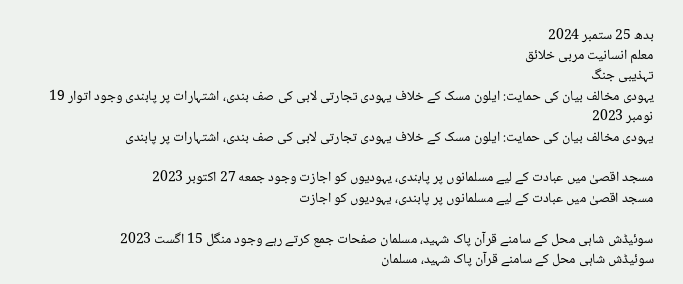بدھ 25 ستمبر 2024
معلم انسانیت مربی خلائق
تہذیبی جنگ
یہودی مخالف بیان کی حمایت: ایلون مسک کے خلاف یہودی تجارتی لابی کی صف بندی، اشتہارات پر پابندی وجود اتوار 19 نومبر 2023
یہودی مخالف بیان کی حمایت: ایلون مسک کے خلاف یہودی تجارتی لابی کی صف بندی، اشتہارات پر پابندی

مسجد اقصیٰ میں عبادت کے لیے مسلمانوں پر پابندی، یہودیوں کو اجازت وجود جمعه 27 اکتوبر 2023
مسجد اقصیٰ میں عبادت کے لیے مسلمانوں پر پابندی، یہودیوں کو اجازت

سوئیڈش شاہی محل کے سامنے قرآن پاک شہید، مسلمان صفحات جمع کرتے رہے وجود منگل 15 اگست 2023
سوئیڈش شاہی محل کے سامنے قرآن پاک شہید، مسلمان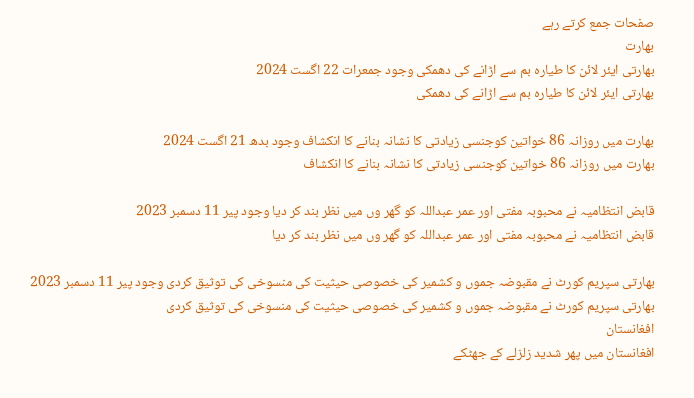صفحات جمع کرتے رہے
بھارت
بھارتی ایئر لائن کا طیارہ بم سے اڑانے کی دھمکی وجود جمعرات 22 اگست 2024
بھارتی ایئر لائن کا طیارہ بم سے اڑانے کی دھمکی

بھارت میں روزانہ 86 خواتین کوجنسی زیادتی کا نشانہ بنانے کا انکشاف وجود بدھ 21 اگست 2024
بھارت میں روزانہ 86 خواتین کوجنسی زیادتی کا نشانہ بنانے کا انکشاف

قابض انتظامیہ نے محبوبہ مفتی اور عمر عبداللہ کو گھر وں میں نظر بند کر دیا وجود پیر 11 دسمبر 2023
قابض انتظامیہ نے محبوبہ مفتی اور عمر عبداللہ کو گھر وں میں نظر بند کر دیا

بھارتی سپریم کورٹ نے مقبوضہ جموں و کشمیر کی خصوصی حیثیت کی منسوخی کی توثیق کردی وجود پیر 11 دسمبر 2023
بھارتی سپریم کورٹ نے مقبوضہ جموں و کشمیر کی خصوصی حیثیت کی منسوخی کی توثیق کردی
افغانستان
افغانستان میں پھر شدید زلزلے کے جھٹکے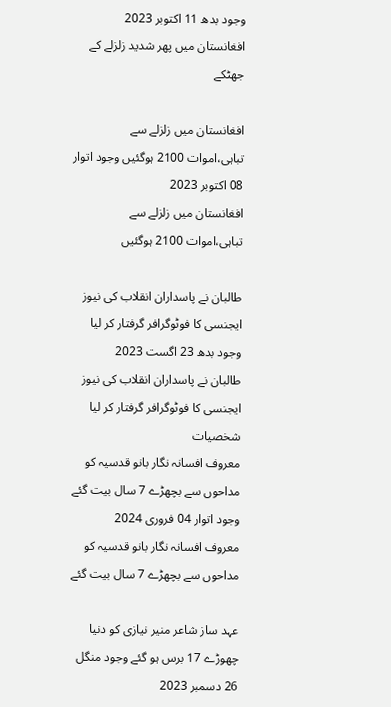وجود بدھ 11 اکتوبر 2023
افغانستان میں پھر شدید زلزلے کے جھٹکے

افغانستان میں زلزلے سے تباہی،اموات 2100 ہوگئیں وجود اتوار 08 اکتوبر 2023
افغانستان میں زلزلے سے تباہی،اموات 2100 ہوگئیں

طالبان نے پاسداران انقلاب کی نیوز ایجنسی کا فوٹوگرافر گرفتار کر لیا وجود بدھ 23 اگست 2023
طالبان نے پاسداران انقلاب کی نیوز ایجنسی کا فوٹوگرافر گرفتار کر لیا
شخصیات
معروف افسانہ نگار بانو قدسیہ کو مداحوں سے بچھڑے 7 سال بیت گئے وجود اتوار 04 فروری 2024
معروف افسانہ نگار بانو قدسیہ کو مداحوں سے بچھڑے 7 سال بیت گئے

عہد ساز شاعر منیر نیازی کو دنیا چھوڑے 17 برس ہو گئے وجود منگل 26 دسمبر 2023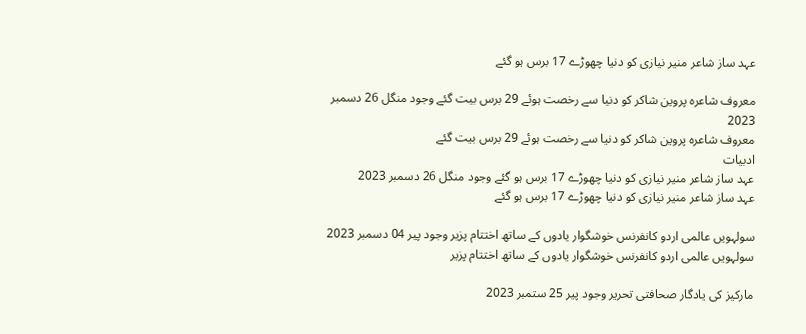عہد ساز شاعر منیر نیازی کو دنیا چھوڑے 17 برس ہو گئے

معروف شاعرہ پروین شاکر کو دنیا سے رخصت ہوئے 29 برس بیت گئے وجود منگل 26 دسمبر 2023
معروف شاعرہ پروین شاکر کو دنیا سے رخصت ہوئے 29 برس بیت گئے
ادبیات
عہد ساز شاعر منیر نیازی کو دنیا چھوڑے 17 برس ہو گئے وجود منگل 26 دسمبر 2023
عہد ساز شاعر منیر نیازی کو دنیا چھوڑے 17 برس ہو گئے

سولہویں عالمی اردو کانفرنس خوشگوار یادوں کے ساتھ اختتام پزیر وجود پیر 04 دسمبر 2023
سولہویں عالمی اردو کانفرنس خوشگوار یادوں کے ساتھ اختتام پزیر

مارکیز کی یادگار صحافتی تحریر وجود پیر 25 ستمبر 2023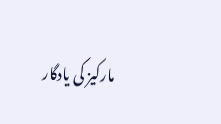مارکیز کی یادگار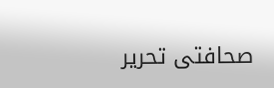صحافتی تحریر